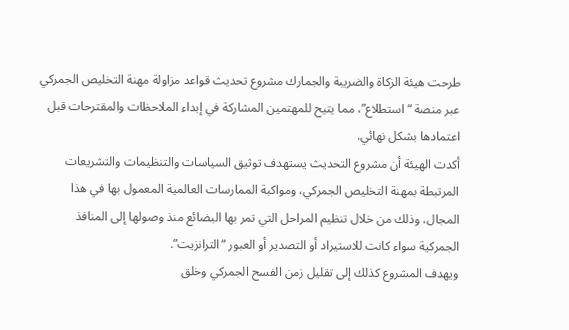طرحت هيئة الزكاة والضريبة والجمارك مشروع تحديث قواعد مزاولة مهنة التخليص الجمركي عبر منصة “استطلاع”، مما يتيح للمهتمين المشاركة في إبداء الملاحظات والمقترحات قبل اعتمادها بشكل نهائي.
أكدت الهيئة أن مشروع التحديث يستهدف توثيق السياسات والتنظيمات والتشريعات المرتبطة بمهنة التخليص الجمركي، ومواكبة الممارسات العالمية المعمول بها في هذا المجال، وذلك من خلال تنظيم المراحل التي تمر بها البضائع منذ وصولها إلى المنافذ الجمركية سواء كانت للاستيراد أو التصدير أو العبور “الترانزيت”.
ويهدف المشروع كذلك إلى تقليل زمن الفسح الجمركي وخلق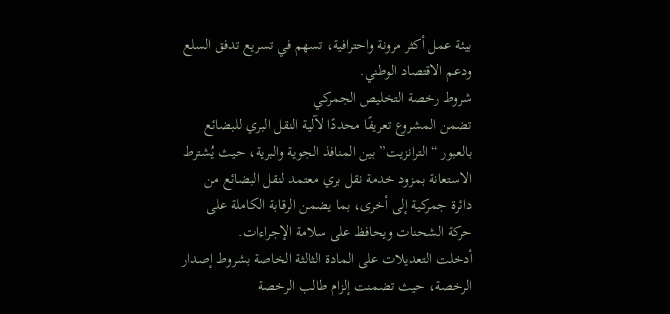بيئة عمل أكثر مرونة واحترافية، تسهم في تسريع تدفق السلع ودعم الاقتصاد الوطني.
شروط رخصة التخليص الجمركي
تضمن المشروع تعريفًا محددًا لآلية النقل البري للبضائع بالعبور “الترانزيت” بين المنافذ الجوية والبرية، حيث يُشترط الاستعانة بمزود خدمة نقل بري معتمد لنقل البضائع من دائرة جمركية إلى أخرى، بما يضمن الرقابة الكاملة على حركة الشحنات ويحافظ على سلامة الإجراءات.
أدخلت التعديلات على المادة الثالثة الخاصة بشروط إصدار الرخصة، حيث تضمنت إلزام طالب الرخصة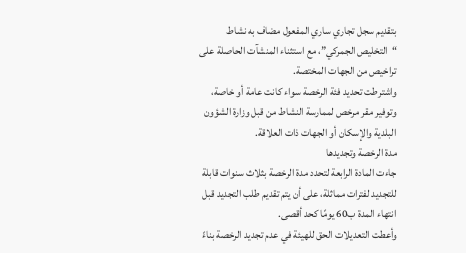بتقديم سجل تجاري ساري المفعول مضاف به نشاط “التخليص الجمركي”، مع استثناء المنشآت الحاصلة على تراخيص من الجهات المختصة.
واشترطت تحديد فئة الرخصة سواء كانت عامة أو خاصة، وتوفير مقر مرخص لممارسة النشاط من قبل وزارة الشؤون البلدية والإسكان أو الجهات ذات العلاقة.
مدة الرخصة وتجديدها
جاءت المادة الرابعة لتحدد مدة الرخصة بثلاث سنوات قابلة للتجديد لفترات مماثلة، على أن يتم تقديم طلب التجديد قبل انتهاء المدة ب60 يومًا كحد أقصى.
وأعطت التعديلات الحق للهيئة في عدم تجديد الرخصة بناءً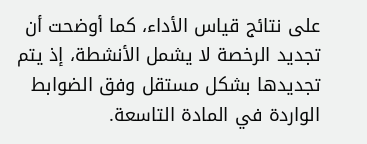على نتائج قياس الأداء، كما أوضحت أن تجديد الرخصة لا يشمل الأنشطة، إذ يتم تجديدها بشكل مستقل وفق الضوابط الواردة في المادة التاسعة.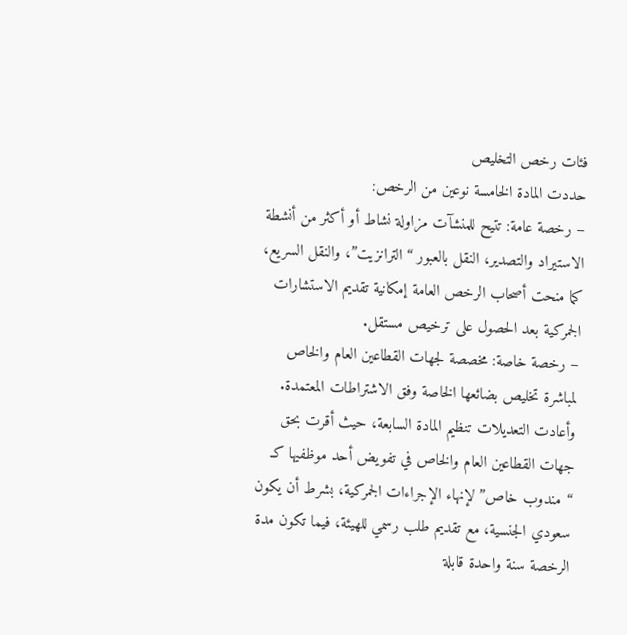فئات رخص التخليص
حددت المادة الخامسة نوعين من الرخص:
– رخصة عامة: تتيح للمنشآت مزاولة نشاط أو أكثر من أنشطة الاستيراد والتصدير، النقل بالعبور “الترانزيت”، والنقل السريع، كما منحت أصحاب الرخص العامة إمكانية تقديم الاستشارات الجمركية بعد الحصول على ترخيص مستقل.
– رخصة خاصة: مخصصة لجهات القطاعين العام والخاص لمباشرة تخليص بضائعها الخاصة وفق الاشتراطات المعتمدة.
وأعادت التعديلات تنظيم المادة السابعة، حيث أقرت بحق جهات القطاعين العام والخاص في تفويض أحد موظفيها كـ “مندوب خاص” لإنهاء الإجراءات الجمركية، بشرط أن يكون سعودي الجنسية، مع تقديم طلب رسمي للهيئة، فيما تكون مدة الرخصة سنة واحدة قابلة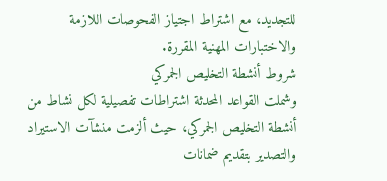للتجديد، مع اشتراط اجتياز الفحوصات اللازمة والاختبارات المهنية المقررة.
شروط أنشطة التخليص الجمركي
وشملت القواعد المحدثة اشتراطات تفصيلية لكل نشاط من أنشطة التخليص الجمركي، حيث ألزمت منشآت الاستيراد والتصدير بتقديم ضمانات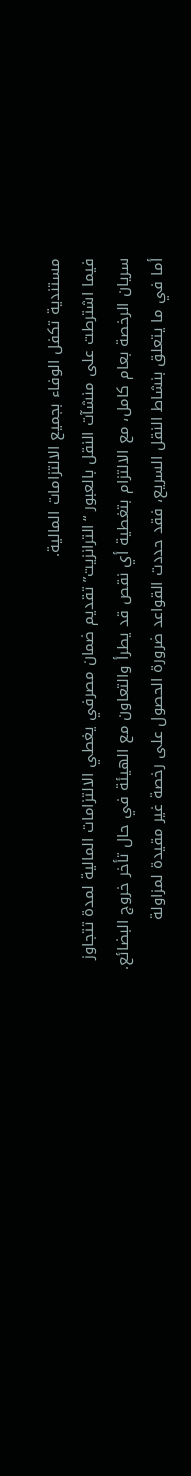مستندية تكفل الوفاء بجميع الالتزامات المالية.
فيما اشترطت على منشآت النقل بالعبور “الترانزيت” تقديم ضمان مصرفي يغطي الالتزامات المالية لمدة تتجاوز سريان الرخصة بعام كامل، مع الالتزام بتغطية أي نقص قد يطرأ والتعاون مع الهيئة في حال تأخر خروج البضائع.
أما في ما يتعلق بنشاط النقل السريع، فقد حددت القواعد ضرورة الحصول على رخصة غير مقيدة لمزاولة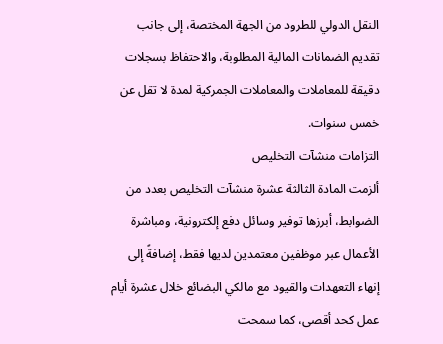النقل الدولي للطرود من الجهة المختصة، إلى جانب تقديم الضمانات المالية المطلوبة، والاحتفاظ بسجلات دقيقة للمعاملات والمعاملات الجمركية لمدة لا تقل عن خمس سنوات.
التزامات منشآت التخليص
ألزمت المادة الثالثة عشرة منشآت التخليص بعدد من الضوابط، أبرزها توفير وسائل دفع إلكترونية، ومباشرة الأعمال عبر موظفين معتمدين لديها فقط، إضافةً إلى إنهاء التعهدات والقيود مع مالكي البضائع خلال عشرة أيام عمل كحد أقصى، كما سمحت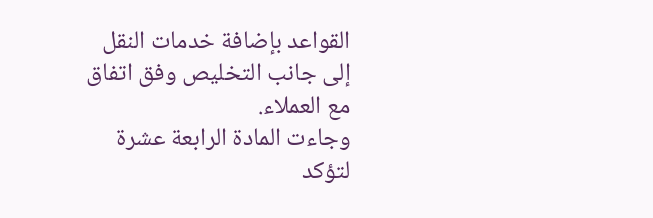القواعد بإضافة خدمات النقل إلى جانب التخليص وفق اتفاق مع العملاء.
وجاءت المادة الرابعة عشرة لتؤكد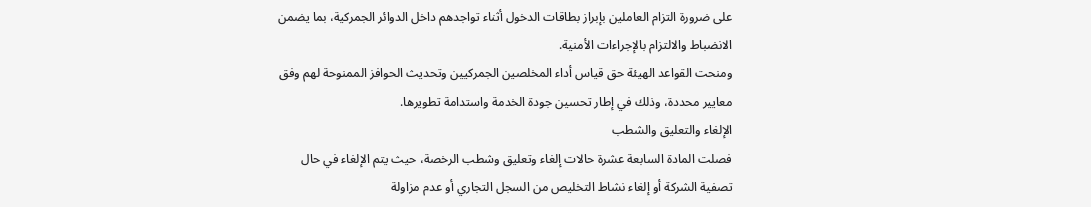على ضرورة التزام العاملين بإبراز بطاقات الدخول أثناء تواجدهم داخل الدوائر الجمركية، بما يضمن الانضباط والالتزام بالإجراءات الأمنية.
ومنحت القواعد الهيئة حق قياس أداء المخلصين الجمركيين وتحديث الحوافز الممنوحة لهم وفق معايير محددة، وذلك في إطار تحسين جودة الخدمة واستدامة تطويرها.
الإلغاء والتعليق والشطب
فصلت المادة السابعة عشرة حالات إلغاء وتعليق وشطب الرخصة، حيث يتم الإلغاء في حال تصفية الشركة أو إلغاء نشاط التخليص من السجل التجاري أو عدم مزاولة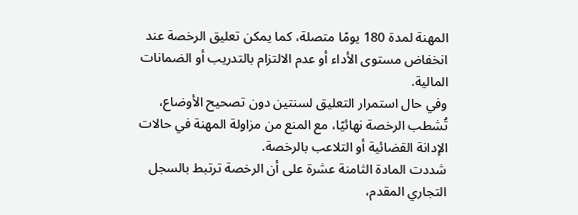المهنة لمدة 180 يومًا متصلة، كما يمكن تعليق الرخصة عند انخفاض مستوى الأداء أو عدم الالتزام بالتدريب أو الضمانات المالية.
وفي حال استمرار التعليق لسنتين دون تصحيح الأوضاع، تُشطب الرخصة نهائيًا، مع المنع من مزاولة المهنة في حالات الإدانة القضائية أو التلاعب بالرخصة.
شددت المادة الثامنة عشرة على أن الرخصة ترتبط بالسجل التجاري المقدم،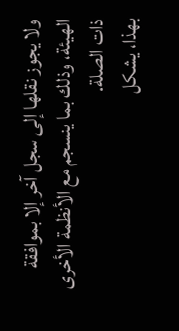ولا يجوز نقلها إلى سجل آخر إلا بموافقة الهيئة، وذلك بما ينسجم مع الأنظمة الأخرى ذات الصلة.
بهذا، يشكل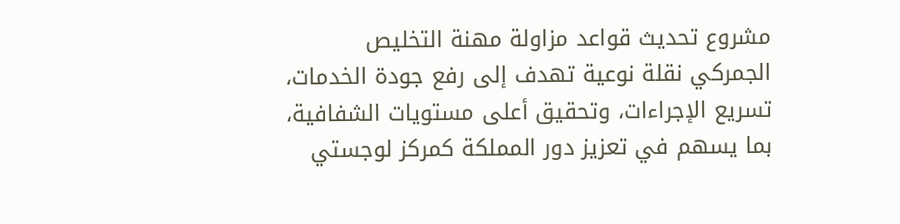مشروع تحديث قواعد مزاولة مهنة التخليص الجمركي نقلة نوعية تهدف إلى رفع جودة الخدمات، تسريع الإجراءات، وتحقيق أعلى مستويات الشفافية، بما يسهم في تعزيز دور المملكة كمركز لوجستي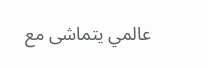عالمي يتماشى مع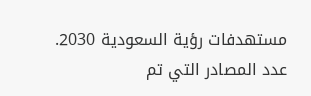مستهدفات رؤية السعودية 2030.
عدد المصادر التي تم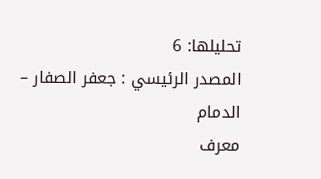تحليلها: 6
المصدر الرئيسي : جعفر الصفار – الدمام
معرف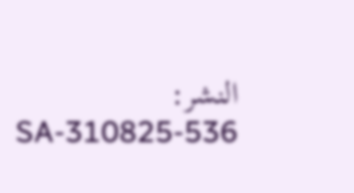النشر: SA-310825-536